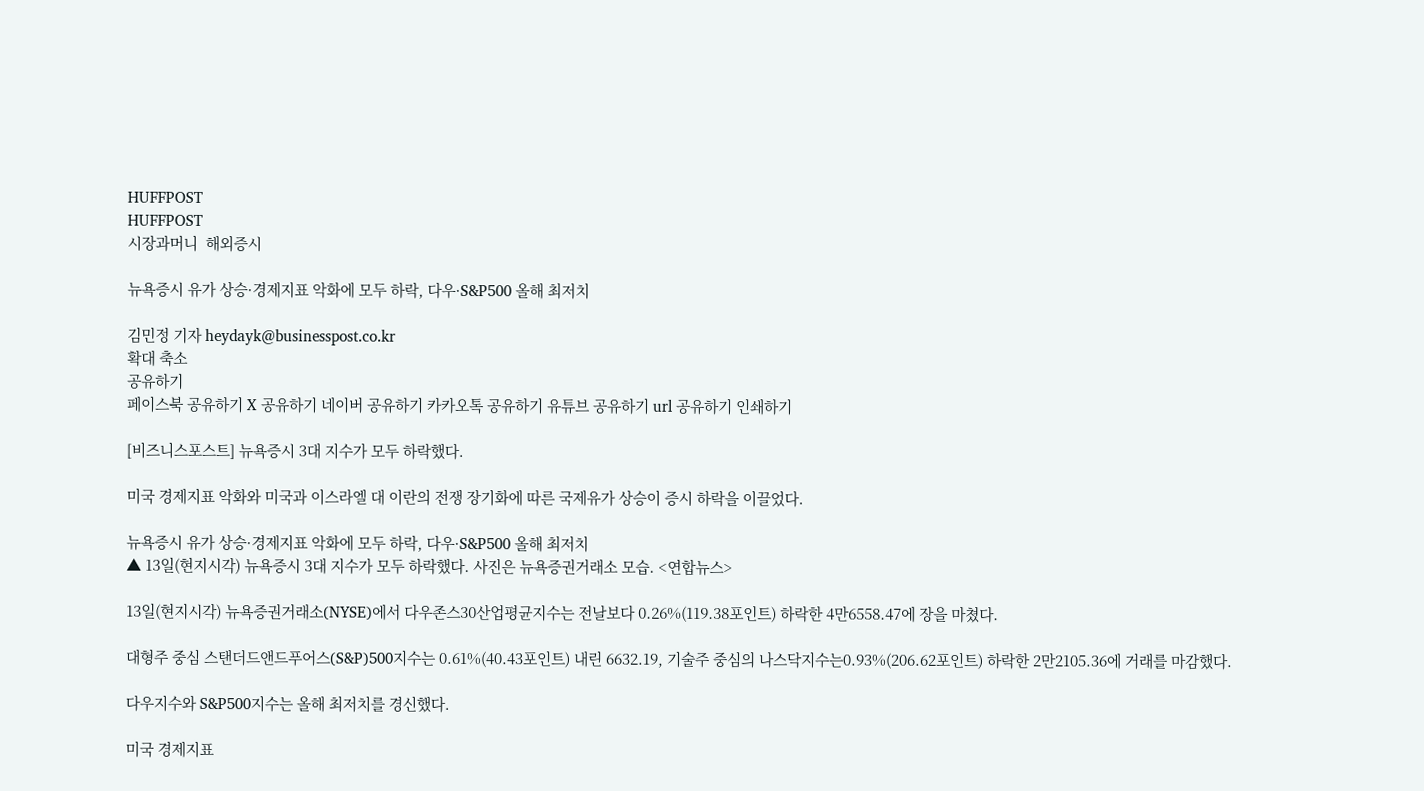HUFFPOST
HUFFPOST
시장과머니  해외증시

뉴욕증시 유가 상승·경제지표 악화에 모두 하락, 다우·S&P500 올해 최저치

김민정 기자 heydayk@businesspost.co.kr
확대 축소
공유하기
페이스북 공유하기 X 공유하기 네이버 공유하기 카카오톡 공유하기 유튜브 공유하기 url 공유하기 인쇄하기

[비즈니스포스트] 뉴욕증시 3대 지수가 모두 하락했다.

미국 경제지표 악화와 미국과 이스라엘 대 이란의 전쟁 장기화에 따른 국제유가 상승이 증시 하락을 이끌었다.

뉴욕증시 유가 상승·경제지표 악화에 모두 하락, 다우·S&P500 올해 최저치
▲ 13일(현지시각) 뉴욕증시 3대 지수가 모두 하락했다. 사진은 뉴욕증권거래소 모습. <연합뉴스>

13일(현지시각) 뉴욕증권거래소(NYSE)에서 다우존스30산업평균지수는 전날보다 0.26%(119.38포인트) 하락한 4만6558.47에 장을 마쳤다.

대형주 중심 스탠더드앤드푸어스(S&P)500지수는 0.61%(40.43포인트) 내린 6632.19, 기술주 중심의 나스닥지수는0.93%(206.62포인트) 하락한 2만2105.36에 거래를 마감했다.

다우지수와 S&P500지수는 올해 최저치를 경신했다.

미국 경제지표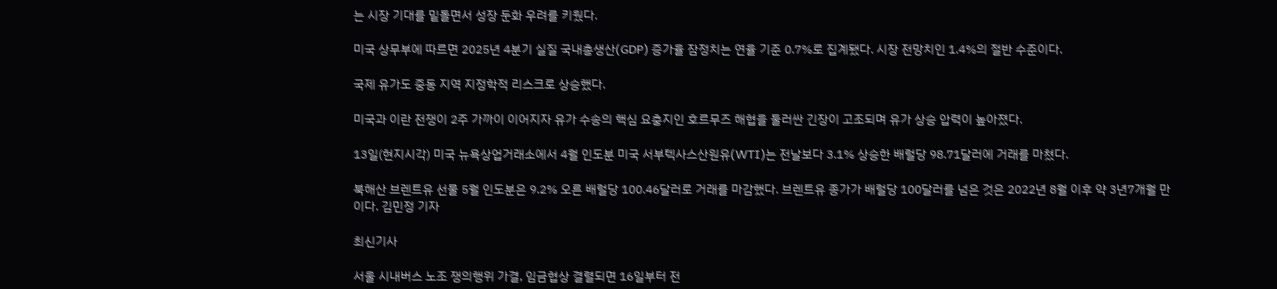는 시장 기대를 밑돌면서 성장 둔화 우려를 키웠다.

미국 상무부에 따르면 2025년 4분기 실질 국내총생산(GDP) 증가율 잠정치는 연율 기준 0.7%로 집계됐다. 시장 전망치인 1.4%의 절반 수준이다.

국제 유가도 중동 지역 지정학적 리스크로 상승했다.

미국과 이란 전쟁이 2주 가까이 이어지자 유가 수송의 핵심 요충지인 호르무즈 해협을 둘러싼 긴장이 고조되며 유가 상승 압력이 높아졌다.

13일(현지시각) 미국 뉴욕상업거래소에서 4월 인도분 미국 서부텍사스산원유(WTI)는 전날보다 3.1% 상승한 배럴당 98.71달러에 거래를 마쳤다.

북해산 브렌트유 선물 5월 인도분은 9.2% 오른 배럴당 100.46달러로 거래를 마감했다. 브렌트유 종가가 배럴당 100달러를 넘은 것은 2022년 8월 이후 약 3년7개월 만이다. 김민정 기자

최신기사

서울 시내버스 노조 쟁의행위 가결, 임금협상 결렬되면 16일부터 전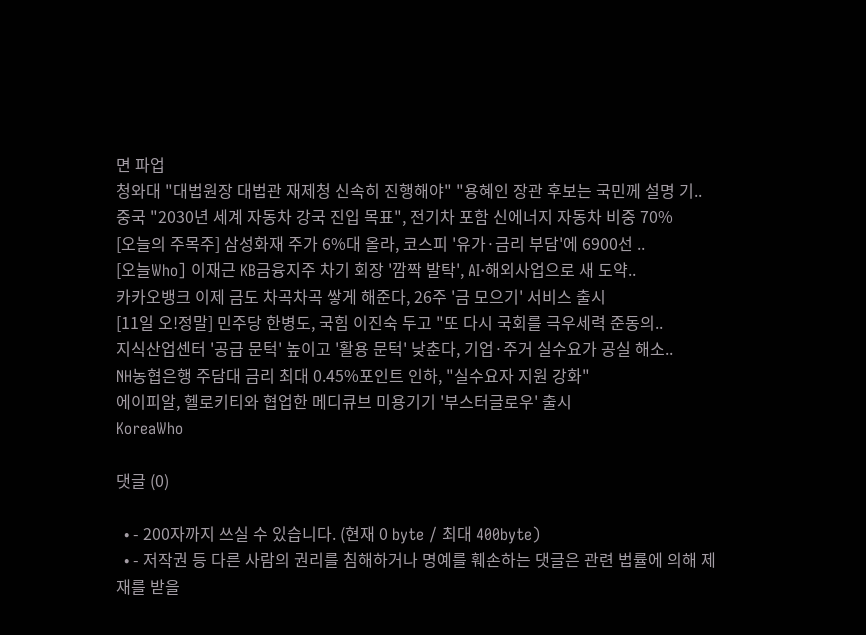면 파업
청와대 "대법원장 대법관 재제청 신속히 진행해야" "용혜인 장관 후보는 국민께 설명 기..
중국 "2030년 세계 자동차 강국 진입 목표", 전기차 포함 신에너지 자동차 비중 70%
[오늘의 주목주] 삼성화재 주가 6%대 올라, 코스피 '유가·금리 부담'에 6900선 ..
[오늘Who] 이재근 KB금융지주 차기 회장 '깜짝 발탁', AI·해외사업으로 새 도약..
카카오뱅크 이제 금도 차곡차곡 쌓게 해준다, 26주 '금 모으기' 서비스 출시
[11일 오!정말] 민주당 한병도, 국힘 이진숙 두고 "또 다시 국회를 극우세력 준동의..
지식산업센터 '공급 문턱' 높이고 '활용 문턱' 낮춘다, 기업·주거 실수요가 공실 해소..
NH농협은행 주담대 금리 최대 0.45%포인트 인하, "실수요자 지원 강화"
에이피알, 헬로키티와 협업한 메디큐브 미용기기 '부스터글로우' 출시
KoreaWho

댓글 (0)

  • - 200자까지 쓰실 수 있습니다. (현재 0 byte / 최대 400byte)
  • - 저작권 등 다른 사람의 권리를 침해하거나 명예를 훼손하는 댓글은 관련 법률에 의해 제재를 받을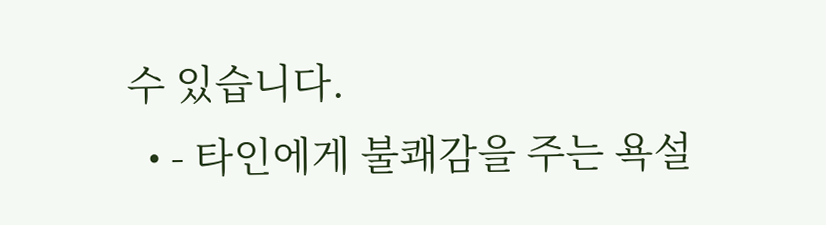수 있습니다.
  • - 타인에게 불쾌감을 주는 욕설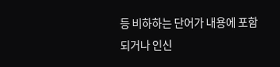등 비하하는 단어가 내용에 포함되거나 인신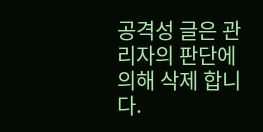공격성 글은 관리자의 판단에 의해 삭제 합니다.